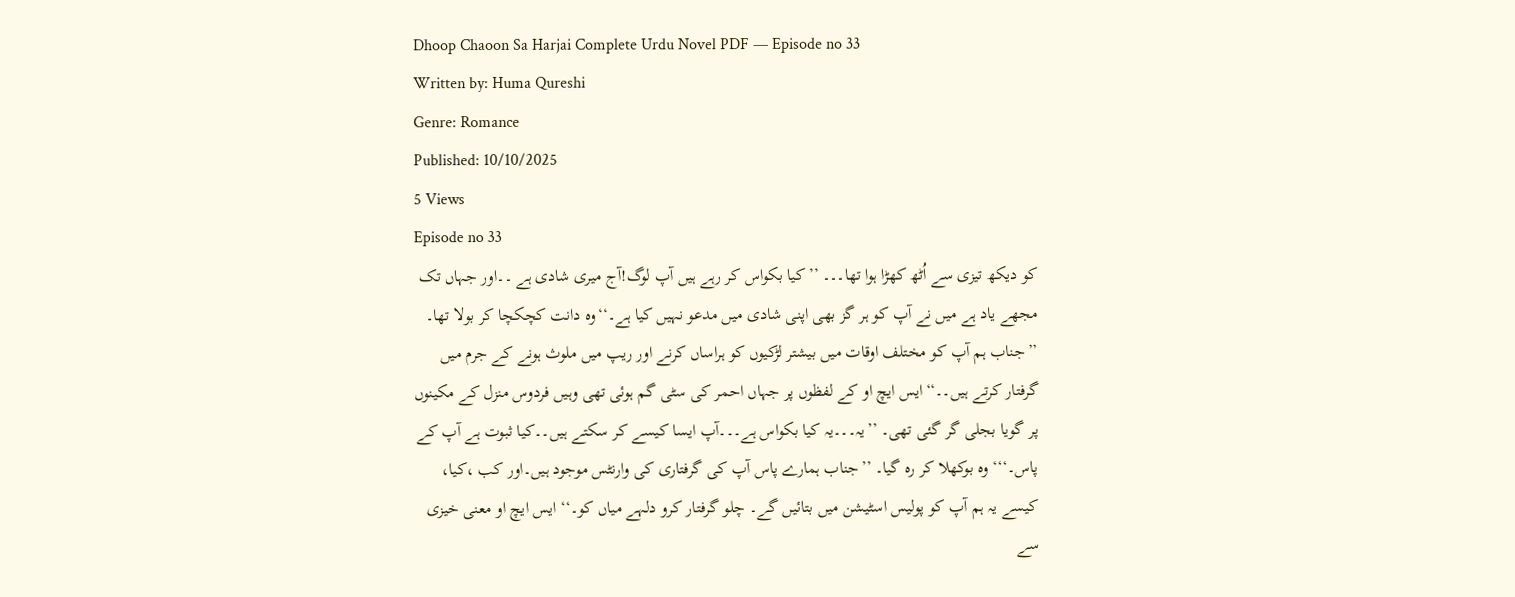Dhoop Chaoon Sa Harjai Complete Urdu Novel PDF — Episode no 33
Written by: Huma Qureshi
Genre: Romance
Published: 10/10/2025
5 Views
Episode no 33
کو دیکھ تیزی سے اُٹھ کھڑا ہوا تھا۔۔۔ ’’کیا بکواس کر رہے ہیں آپ لوگ!آج میری شادی ہے ۔۔اور جہاں تک مجھے یاد ہے میں نے آپ کو ہر گز بھی اپنی شادی میں مدعو نہیں کیا ہے۔‘‘وہ دانت کچکچا کر بولا تھا۔ ’’جناب ہم آپ کو مختلف اوقات میں بیشتر لڑکیوں کو ہراساں کرنے اور ریپ میں ملوث ہونے کے جرم میں گرفتار کرتے ہیں۔۔‘‘ایس ایچ او کے لفظوں پر جہاں احمر کی سٹی گم ہوئی تھی وہیں فردوس منزل کے مکینوں پر گویا بجلی گر گئی تھی۔ ’’یہ۔۔۔یہ کیا بکواس ہے۔۔۔آپ ایسا کیسے کر سکتے ہیں۔۔کیا ثبوت ہے آپ کے پاس۔‘‘‘ وہ بوکھلا کر رہ گیا۔ ’’جناب ہمارے پاس آپ کی گرفتاری کی وارنٹس موجود ہیں۔اور کب ،کیا، کیسے یہ ہم آپ کو پولیس اسٹیشن میں بتائیں گے۔ چلو گرفتار کرو دلہے میاں کو۔‘‘ ایس ایچ او معنی خیزی سے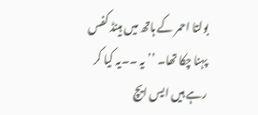بولتا احمر کے ہاتھ میں ہینڈ کفس پہنا چکا تھا۔ ’’یہ ۔۔یہ کیا کر رہے ہیں ایس ایچ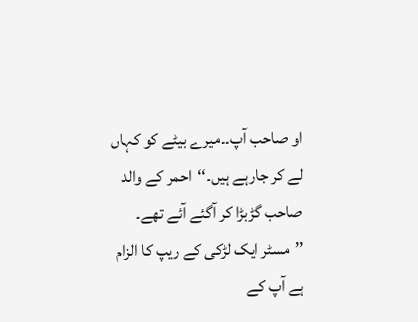او صاحب آپ۔۔میرے بیٹے کو کہاں لے کر جارہے ہیں۔‘‘احمر کے والد صاحب گڑبڑا کر آگئے آئے تھے۔ ’’مسٹر ایک لڑکی کے ریپ کا الزام ہے آپ کے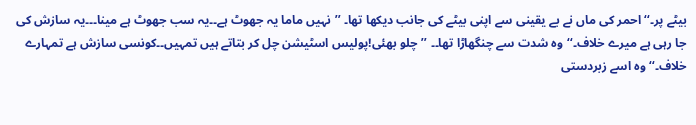بیٹے پر۔‘‘احمر کی ماں نے بے یقینی سے اپنی بیٹے کی جانب دیکھا تھا۔ ’’نہیں ماما یہ جھوٹ ہے۔۔یہ سب جھوٹ ہے مینا۔۔۔یہ سازش کی جا رہی ہے میرے خلاف۔‘‘وہ شدت سے چنگھاڑا تھا۔۔ ’’چلو بھئی!پولیس اسٹیشن چل کر بتاتے ہیں تمہیں۔۔کونسی سازش ہے تمہارے خلاف۔‘‘ وہ اسے زبردستی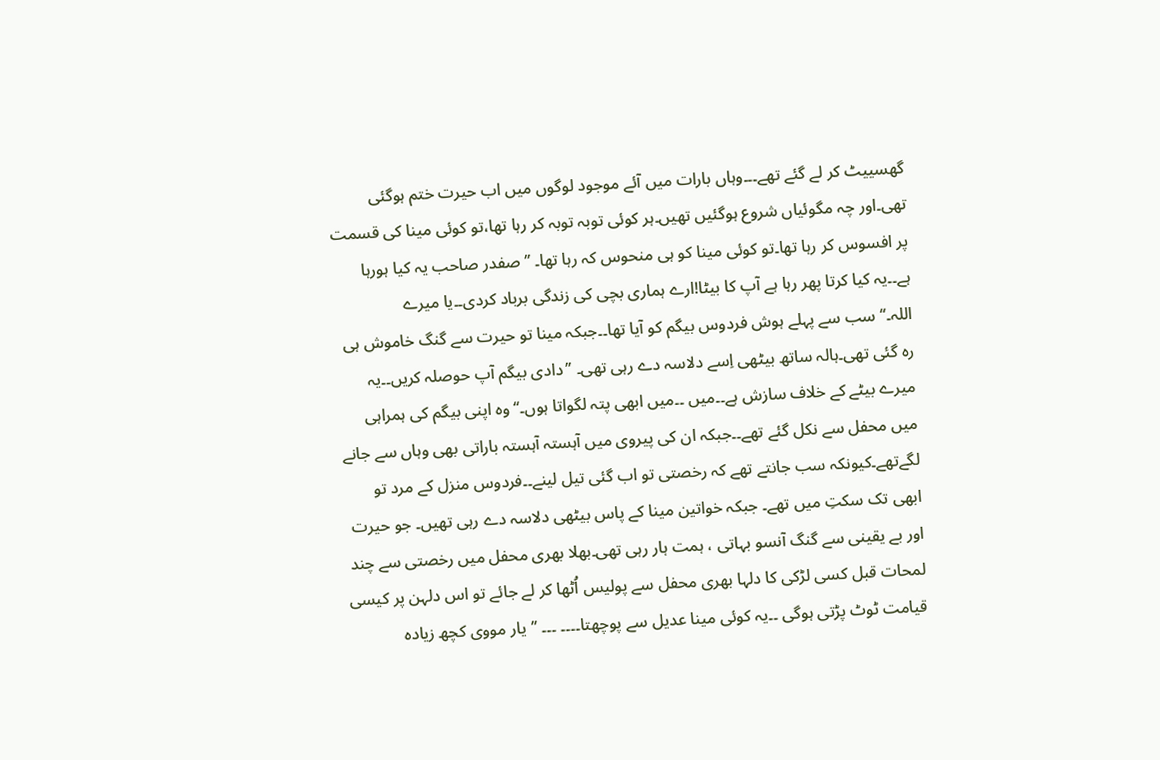گھسییٹ کر لے گئے تھے۔۔۔وہاں بارات میں آئے موجود لوگوں میں اب حیرت ختم ہوگئی تھی۔اور چہ مگوئیاں شروع ہوگئیں تھیں۔ہر کوئی توبہ توبہ کر رہا تھا،تو کوئی مینا کی قسمت پر افسوس کر رہا تھا۔تو کوئی مینا کو ہی منحوس کہ رہا تھا۔ ’’صفدر صاحب یہ کیا ہورہا ہے۔۔یہ کیا کرتا پھر رہا ہے آپ کا بیٹا!ارے ہماری بچی کی زندگی برباد کردی۔۔یا میرے اللہ۔‘‘سب سے پہلے ہوش فردوس بیگم کو آیا تھا۔۔جبکہ مینا تو حیرت سے گنگ خاموش ہی رہ گئی تھی۔ہالہ ساتھ بیٹھی اِسے دلاسہ دے رہی تھی۔ ’’دادی بیگم آپ حوصلہ کریں۔۔یہ میرے بیٹے کے خلاف سازش ہے۔۔میں ۔۔میں ابھی پتہ لگواتا ہوں۔‘‘وہ اپنی بیگم کی ہمراہی میں محفل سے نکل گئے تھے۔۔جبکہ ان کی پیروی میں آہستہ آہستہ باراتی بھی وہاں سے جانے لگےتھے۔کیونکہ سب جانتے تھے کہ رخصتی تو اب گئی تیل لینے۔۔فردوس منزل کے مرد تو ابھی تک سکتِ میں تھے۔ جبکہ خواتین مینا کے پاس بیٹھی دلاسہ دے رہی تھیں۔ جو حیرت اور بے یقینی سے گنگ آنسو بہاتی ، ہمت ہار رہی تھی۔بھلا بھری محفل میں رخصتی سے چند لمحات قبل کسی لڑکی کا دلہا بھری محفل سے پولیس اُٹھا کر لے جائے تو اس دلہن پر کیسی قیامت ٹوٹ پڑتی ہوگی ۔۔یہ کوئی مینا عدیل سے پوچھتا۔۔۔۔ ۔۔۔ ’’یار مووی کچھ زیادہ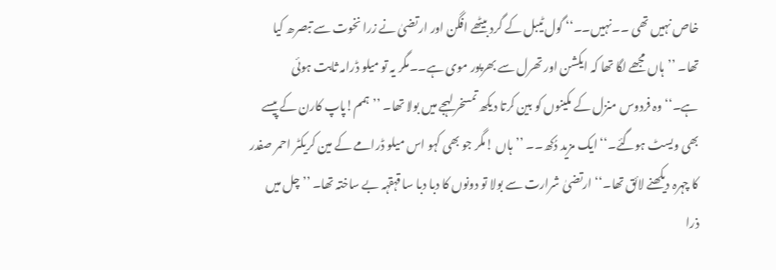خاص نہیں تھی ۔۔نہیں۔۔‘‘ گول ٹیبل کے گرد بیٹھے افگن اور ارتضیٰ نے زرا نخوت سے تبصرھ کیا تھا۔ ’’ہاں مجھے لگا تھا کہ ایکشن اور تھرل سے بھرپور موی ہے۔۔مگر یہ تو میلو ڈرامہ ثابت ہوئی ہے۔‘‘وہ فردوس منزل کے مکینوں کو بین کرتا دیکھ تمسخر لہجے میں بولا تھا۔ ’’ہمم!پاپ کارن کے پیسے بھی ویسٹ ہوگئے۔‘‘ایک مزید دُکھ۔۔ ’’ہاں !مگر جو بھی کہو اس میلو ڈرامے کے مین کریکٹر احمر صفدر کا چہرہ دیکھنے لائق تھا۔‘‘ ارتضیٰ شرارت سے بولا تو دونوں کا دبا دبا سا قہقہہ بے ساختہ تھا۔ ’’چل میں ذرا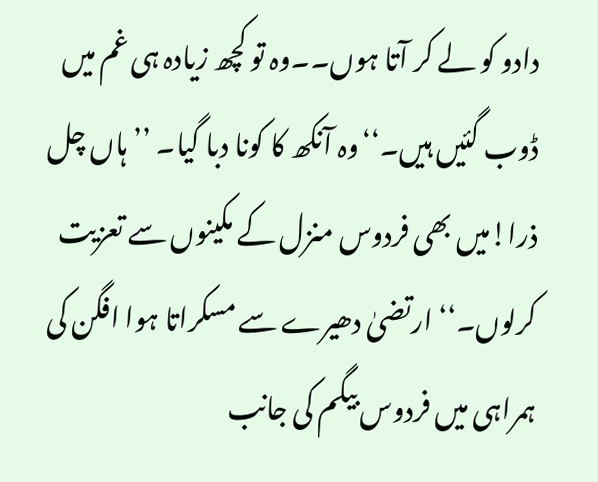دادو کو لے کر آتا ہوں۔۔وہ تو کچھ زیادہ ہی غم میں ڈوب گئیں ہیں۔‘‘وہ آنکھ کا کونا دبا گیا۔ ’’ہاں چل ذرا!میں بھی فردوس منزل کے مکینوں سے تعزیت کرلوں۔‘‘ ارتضیٰ دھیرے سے مسکراتا ہوا افگن کی ہمراہی میں فردوس بیگم کی جانب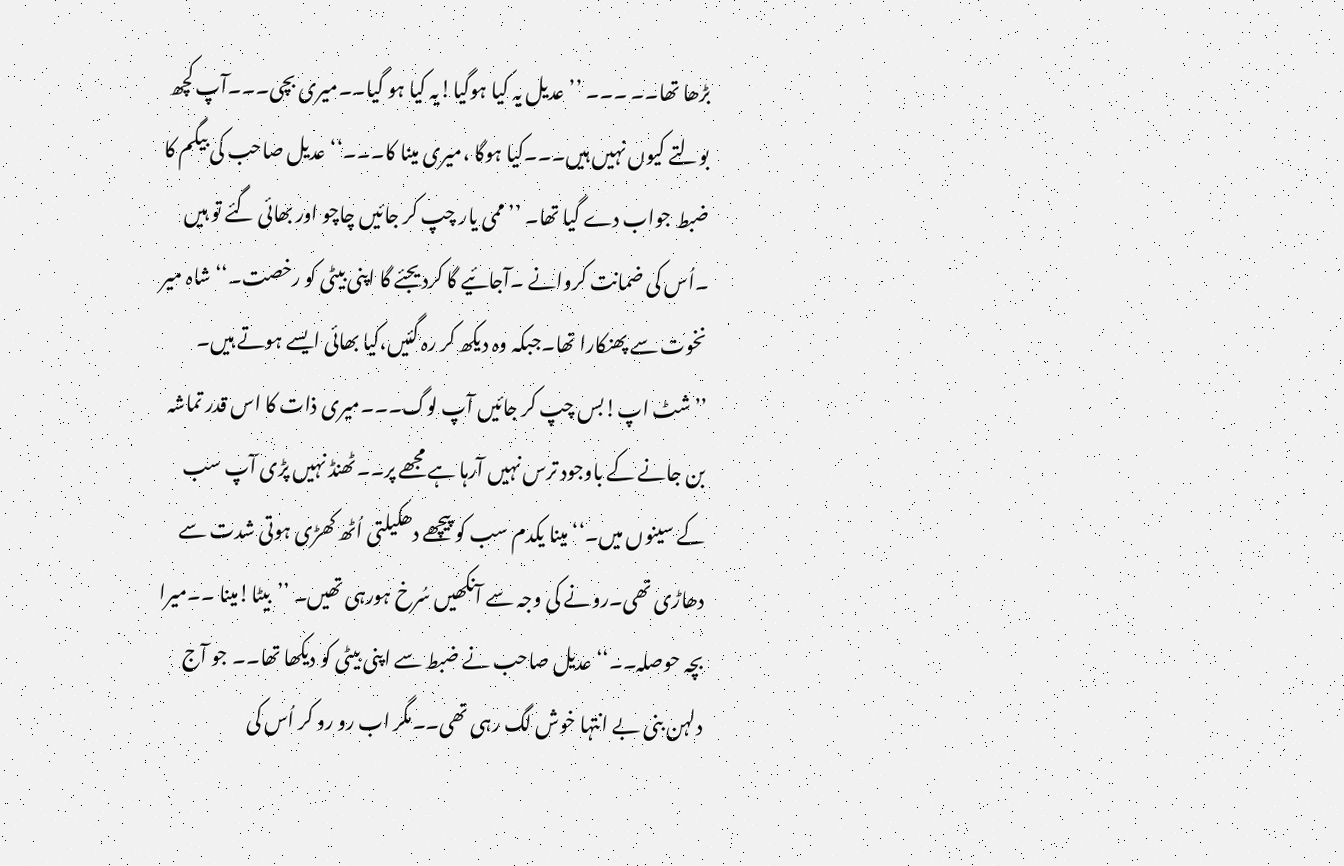بڑھا تھا۔۔ ۔۔۔ ’’عدیل یہ کیا ہوگیا!یہ کیا ہو گیا۔۔میری بچی۔۔۔آپ کچھ بولتے کیوں نہیں ہیں۔۔۔کیا ہوگا ،میری مینا کا۔۔۔‘‘عدیل صاحب کی بیگم کا ضبط جواب دے گیا تھا۔ ’’ممی یار چپ کر جائیں چاچو اور بھائی گئے تو ہیں ۔اُس کی ضمانت کروانے ۔آجائیے گا کردیجئے گا اپنی بیٹی کو رخصت۔‘‘شاہ میر نخوت سے پھنکارا تھا۔جبکہ وہ دیکھ کر رہ گئیں،کیا بھائی ایسے ہوتے ہیں۔ ’’شٹ اپ!بس چپ کر جائیں آپ لوگ۔۔۔میری ذات کا اس قدر تماشہ بن جانے کے باوجود ترس نہیں آرہا ہے مجھے پر۔۔ٹھنڈ نہیں پڑی آپ سب کے سینوں میں۔‘‘ مینا یکدم سب کو پیچھے دھکیلتی اُٹھ کھڑی ہوتی شدت سے دھاڑی تھی۔رونے کی وجہ سے آنکھیں سُرخ ہورہی تھیں۔ ’’بیٹا!مینا ۔۔میرا بچہ حوصلہ۔۔‘‘ عدیل صاحب نے ضبط سے اپنی بیٹی کو دیکھا تھا۔۔ جو آج دلہن بنی بے انتہا خوش لگ رہی تھی۔۔مگر اب رو رو کر اُس کی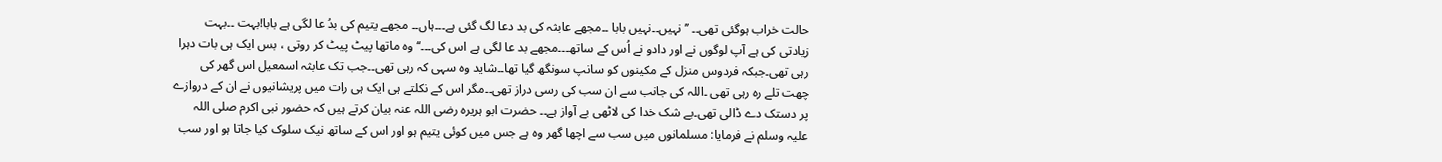حالت خراب ہوگئی تھی۔۔ ’’نہیں۔۔نہیں بابا ۔۔مجھے عابثہ کی بد دعا لگ گئی ہے۔۔۔ہاں۔۔ مجھے یتیم کی بدُ عا لگی ہے بابا!بہت ۔۔بہت زیادتی کی ہے آپ لوگوں نے اور دادو نے اُس کے ساتھ۔۔۔مجھے بد عا لگی ہے اس کی۔۔۔‘‘وہ ماتھا پیٹ پیٹ کر روتی ، بس ایک ہی بات دہرا رہی تھی۔جبکہ فردوس منزل کے مکینوں کو سانپ سونگھ گیا تھا۔۔شاید وہ سہی کہ رہی تھی۔۔جب تک عابثہ اسمعیل اس گھر کی چھت تلے رہ رہی تھی ۔اللہ کی جانب سے ان سب کی رسی دراز تھی۔۔مگر اس کے نکلتے ہی ایک ہی رات میں پریشانیوں نے ان کے دروازے پر دستک دے ڈالی تھی۔بے شک خدا کی لاٹھی بے آواز ہے۔۔ حضرت ابو ہریرہ رضی اللہ عنہ بیان کرتے ہیں کہ حضور نبی اکرم صلی اللہ علیہ وسلم نے فرمایا: مسلمانوں میں سب سے اچھا گھر وہ ہے جس میں کوئی یتیم ہو اور اس کے ساتھ نیک سلوک کیا جاتا ہو اور سب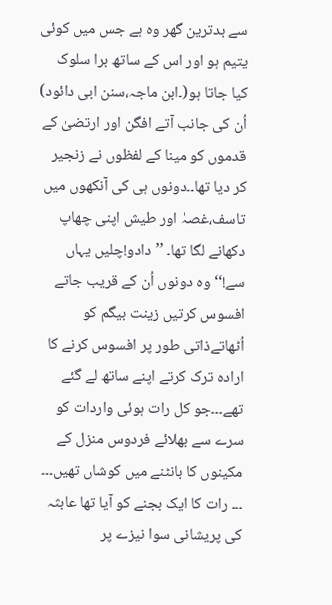سے بدترین گھر وہ ہے جس میں کوئی یتیم ہو اور اس کے ساتھ برا سلوک کیا جاتا ہو(۔ابن ماجہ،سنن ابی دائود) اُن کی جانب آتے افگن اور ارتضیٰ کے قدموں کو مینا کے لفظوں نے زنجیر کر دیا تھا۔۔دونوں ہی کی آنکھوں میں تاسف،غصہٰ اور طیش اپنی چھاپ دکھانے لگا تھا۔ ’’دادو!چلیں یہاں سے!‘‘ وہ دونوں اُن کے قریب جاتے افسوس کرتیں زینت بیگم کو اُٹھاتےذاتی طور پر افسوس کرنے کا ارادہ ترک کرتے اپنے ساتھ لے گئے تھے۔۔۔جو کل رات ہوئی واردات کو سرے سے بھلائے فردوس منزل کے مکینوں کا بانٹنے میں کوشاں تھیں۔۔۔ ۔۔۔ رات کا ایک بجنے کو آیا تھا عابثہ کی پریشانی سوا نیزے پر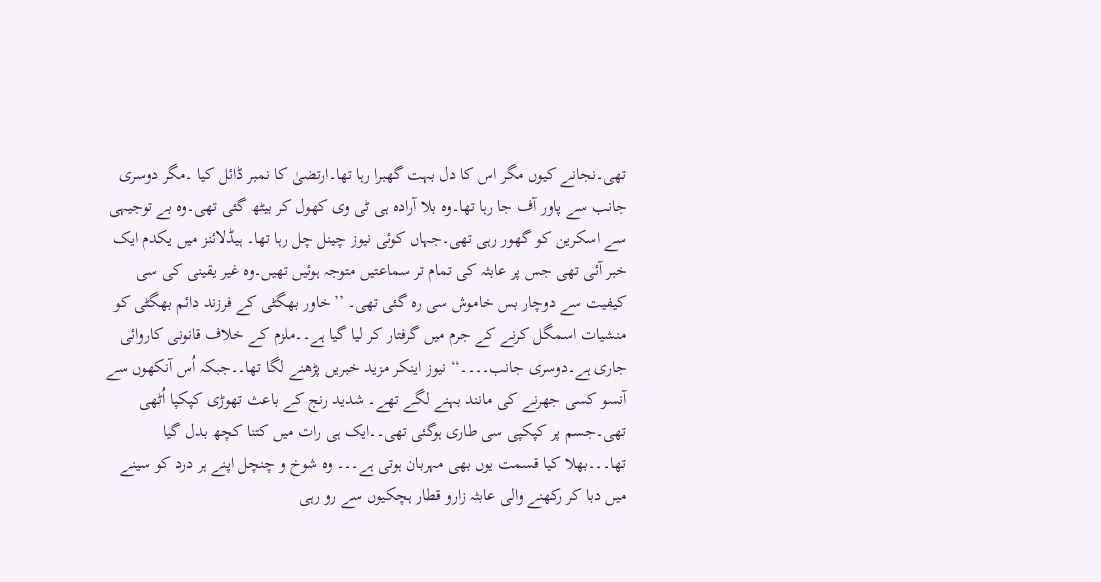تھی۔نجانے کیوں مگر اس کا دل بہت گھبرا رہا تھا۔ارتضیٰ کا نمبر ڈائل کیا ۔مگر دوسری جانب سے پاور آف جا رہا تھا۔وہ بلا آرادہ ہی ٹی وی کھول کر بیٹھ گئی تھی۔وہ بے توجیہی سے اسکرین کو گھور رہی تھی۔جہاں کوئی نیوز چینل چل رہا تھا۔ ہیڈلائنز میں یکدم ایک خبر آئی تھی جس پر عابثہ کی تمام تر سماعتیں متوجہ ہوئیں تھیں۔وہ غیر یقینی کی سی کیفیت سے دوچار بس خاموش سی رہ گئی تھی۔ ’’خاور بھگٹی کے فرزند دائم بھگٹی کو منشیات اسمگل کرنے کے جرم میں گرفتار کر لیا گیا ہے۔۔ملزم کے خلاف قانونی کاروائی جاری ہے۔دوسری جانب۔۔۔۔‘‘ نیوز اینکر مزید خبریں پڑھنے لگا تھا۔۔جبکہ اُس آنکھوں سے آنسو کسی جھرنے کی مانند بہنے لگے تھے۔ شدید رنج کے باعث تھوڑی کپکپا اُٹھی تھی۔جسم پر کپکپی سی طاری ہوگئی تھی۔۔ایک ہی رات میں کتنا کچھ بدل گیا تھا۔۔۔بھلا کیا قسمت یوں بھی مہربان ہوتی ہے۔۔۔ وہ شوخ و چنچل اپنے ہر درد کو سینے میں دبا کر رکھنے والی عابثہ زارو قطار ہچکیوں سے رو رہی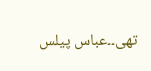تھی۔۔عباس پیلس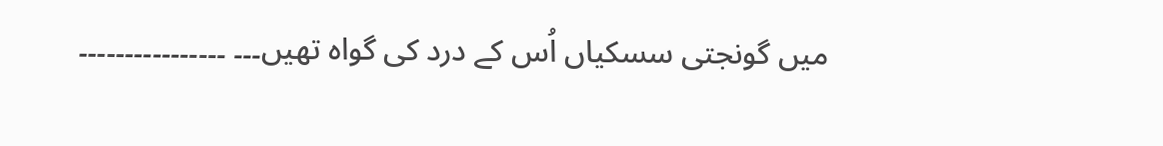میں گونجتی سسکیاں اُس کے درد کی گواہ تھیں۔۔۔ ۔۔۔۔۔۔۔۔۔۔۔۔۔۔۔۔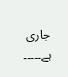جاری ہے۔۔۔۔۔